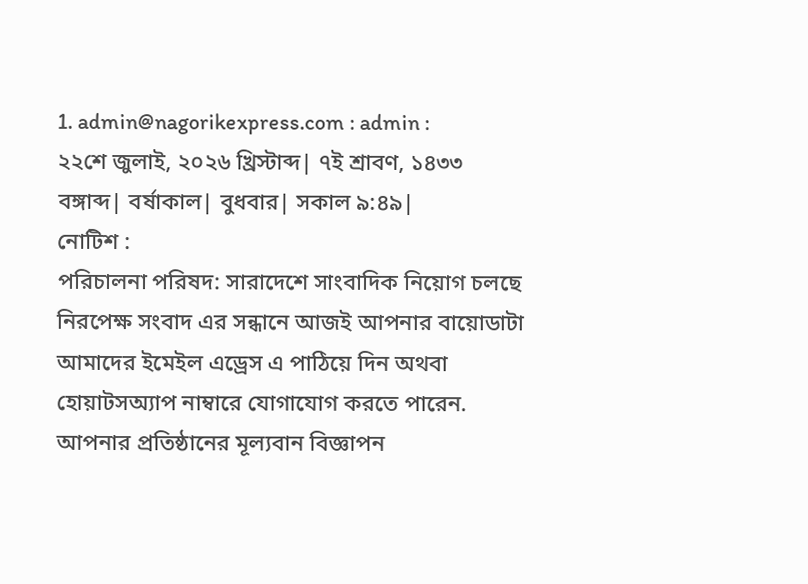1. admin@nagorikexpress.com : admin :
২২শে জুলাই, ২০২৬ খ্রিস্টাব্দ| ৭ই শ্রাবণ, ১৪৩৩ বঙ্গাব্দ| বর্ষাকাল| বুধবার| সকাল ৯:৪৯|
নোটিশ :
পরিচালনা পরিষদ: সারাদেশে সাংবাদিক নিয়োগ চলছে নিরপেক্ষ সংবাদ এর সন্ধানে আজই আপনার বায়োডাটা আমাদের ইমেইল এড্রেস এ পাঠিয়ে দিন অথবা হোয়াটসঅ্যাপ নাম্বারে যোগাযোগ করতে পারেন. আপনার প্রতিষ্ঠানের মূল্যবান বিজ্ঞাপন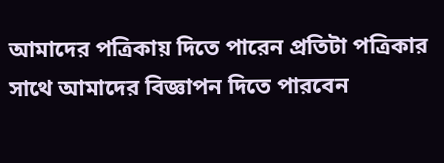আমাদের পত্রিকায় দিতে পারেন প্রতিটা পত্রিকার সাথে আমাদের বিজ্ঞাপন দিতে পারবেন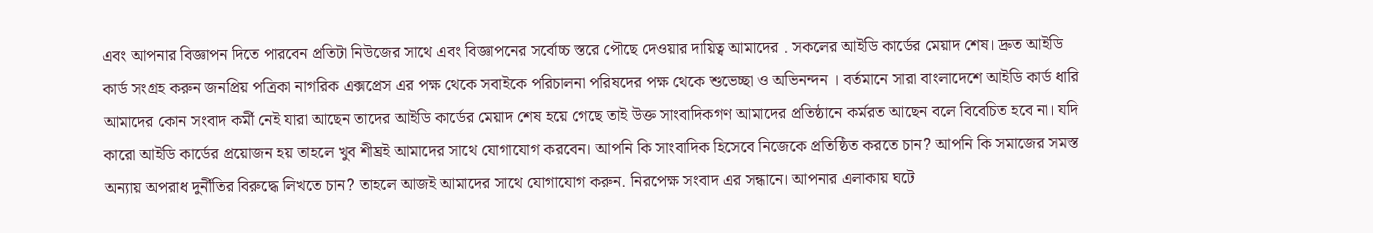এবং আপনার বিজ্ঞাপন দিতে পারবেন প্রতিটা নিউজের সাথে এবং বিজ্ঞাপনের সর্বোচ্চ স্তরে পৌছে দেওয়ার দায়িত্ব আমাদের . সকলের আইডি কার্ডের মেয়াদ শেষ। দ্রুত আইডি কার্ড সংগ্রহ করুন জনপ্রিয় পত্রিকা নাগরিক এক্সপ্রেস এর পক্ষ থেকে সবাইকে পরিচালনা পরিষদের পক্ষ থেকে শুভেচ্ছা ও অভিনন্দন । বর্তমানে সারা বাংলাদেশে আইডি কার্ড ধারি আমাদের কোন সংবাদ কর্মী নেই যারা আছেন তাদের আইডি কার্ডের মেয়াদ শেষ হয়ে গেছে তাই উক্ত সাংবাদিকগণ আমাদের প্রতিষ্ঠানে কর্মরত আছেন বলে বিবেচিত হবে না। যদি কারো আইডি কার্ডের প্রয়োজন হয় তাহলে খুব শীঘ্রই আমাদের সাথে যোগাযোগ করবেন। আপনি কি সাংবাদিক হিসেবে নিজেকে প্রতিষ্ঠিত করতে চান? আপনি কি সমাজের সমস্ত অন্যায় অপরাধ দুর্নীতির বিরুদ্ধে লিখতে চান? তাহলে আজই আমাদের সাথে যোগাযোগ করুন. নিরপেক্ষ সংবাদ এর সন্ধানে। আপনার এলাকায় ঘটে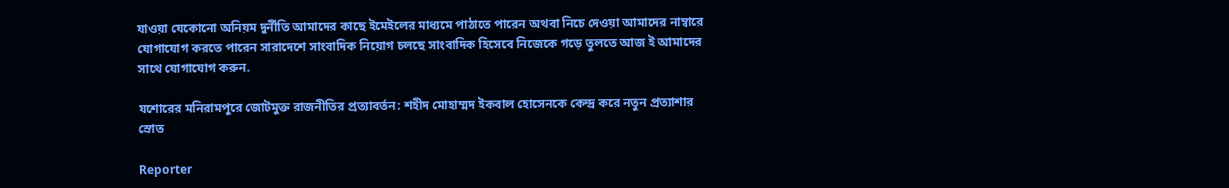যাওয়া যেকোনো অনিয়ম দুর্নীতি আমাদের কাছে ইমেইলের মাধ্যমে পাঠাতে পারেন অথবা নিচে দেওয়া আমাদের নাম্বারে যোগাযোগ করতে পারেন সারাদেশে সাংবাদিক নিয়োগ চলছে সাংবাদিক হিসেবে নিজেকে গড়ে তুলতে আজ ই আমাদের সাথে যোগাযোগ করুন.

যশোরের মনিরামপুরে জোটমুক্ত রাজনীতির প্রত্যাবর্তন: শহীদ মোহাম্মদ ইকবাল হোসেনকে কেন্দ্র করে নতুন প্রত্যাশার স্রোত

Reporter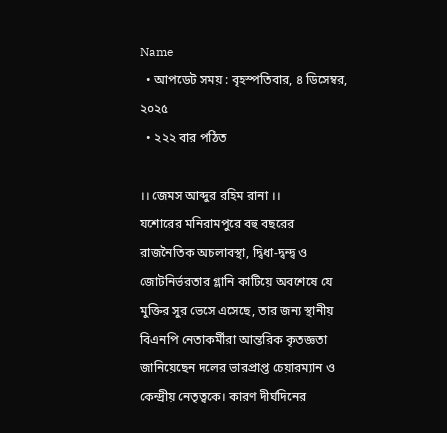Name
  • আপডেট সময় : বৃহস্পতিবার, ৪ ডিসেম্বর, ২০২৫
  • ২২২ বার পঠিত

।। জেমস আব্দুর রহিম রানা ।।
যশোরের মনিরামপুরে বহু বছরের রাজনৈতিক অচলাবস্থা, দ্বিধা-দ্বন্দ্ব ও জোটনির্ভরতার গ্লানি কাটিয়ে অবশেষে যে মুক্তির সুর ভেসে এসেছে, তার জন্য স্থানীয় বিএনপি নেতাকর্মীরা আন্তরিক কৃতজ্ঞতা জানিয়েছেন দলের ভারপ্রাপ্ত চেয়ারম্যান ও কেন্দ্রীয় নেতৃত্বকে। কারণ দীর্ঘদিনের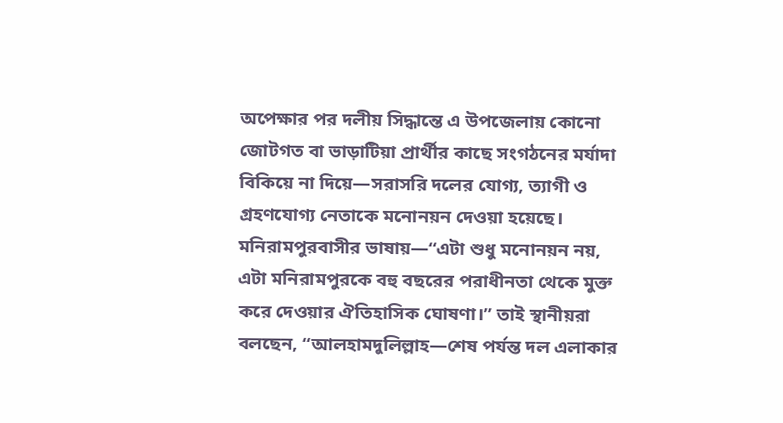অপেক্ষার পর দলীয় সিদ্ধান্তে এ উপজেলায় কোনো জোটগত বা ভাড়াটিয়া প্রার্থীর কাছে সংগঠনের মর্যাদা বিকিয়ে না দিয়ে—সরাসরি দলের যোগ্য, ত্যাগী ও গ্রহণযোগ্য নেতাকে মনোনয়ন দেওয়া হয়েছে। মনিরামপুরবাসীর ভাষায়—“এটা শুধু মনোনয়ন নয়, এটা মনিরামপুরকে বহু বছরের পরাধীনতা থেকে মুক্ত করে দেওয়ার ঐতিহাসিক ঘোষণা।” তাই স্থানীয়রা বলছেন, “আলহামদুলিল্লাহ—শেষ পর্যন্ত দল এলাকার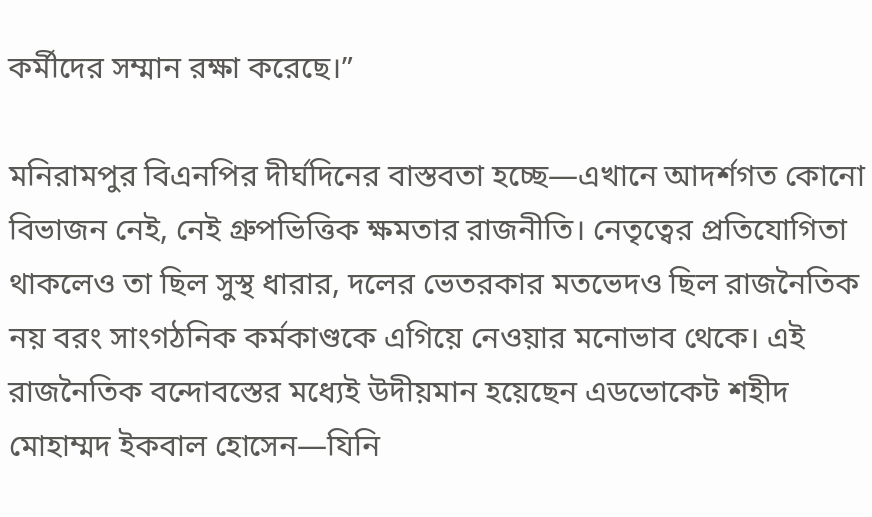কর্মীদের সম্মান রক্ষা করেছে।”

মনিরামপুর বিএনপির দীর্ঘদিনের বাস্তবতা হচ্ছে—এখানে আদর্শগত কোনো বিভাজন নেই, নেই গ্রুপভিত্তিক ক্ষমতার রাজনীতি। নেতৃত্বের প্রতিযোগিতা থাকলেও তা ছিল সুস্থ ধারার, দলের ভেতরকার মতভেদও ছিল রাজনৈতিক নয় বরং সাংগঠনিক কর্মকাণ্ডকে এগিয়ে নেওয়ার মনোভাব থেকে। এই রাজনৈতিক বন্দোবস্তের মধ্যেই উদীয়মান হয়েছেন এডভোকেট শহীদ মোহাম্মদ ইকবাল হোসেন—যিনি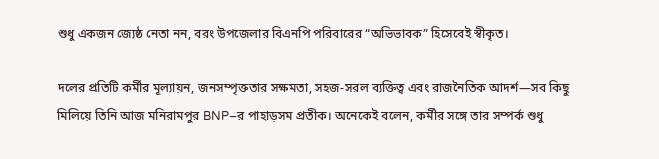শুধু একজন জ্যেষ্ঠ নেতা নন, বরং উপজেলার বিএনপি পরিবারের “অভিভাবক” হিসেবেই স্বীকৃত।

দলের প্রতিটি কর্মীর মূল্যায়ন, জনসম্পৃক্ততার সক্ষমতা, সহজ-সরল ব্যক্তিত্ব এবং রাজনৈতিক আদর্শ—সব কিছু মিলিয়ে তিনি আজ মনিরামপুর BNP–র পাহাড়সম প্রতীক। অনেকেই বলেন, কর্মীর সঙ্গে তার সম্পর্ক শুধু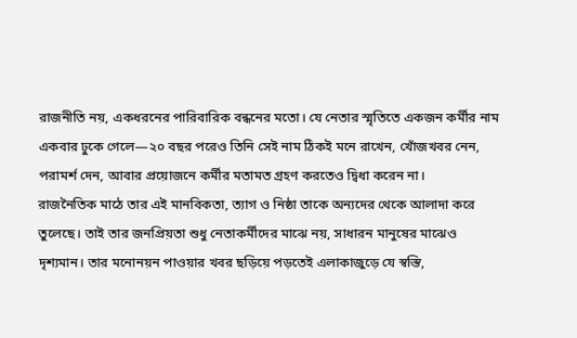রাজনীতি নয়, একধরনের পারিবারিক বন্ধনের মতো। যে নেতার স্মৃতিতে একজন কর্মীর নাম একবার ঢুকে গেলে—২০ বছর পরেও তিনি সেই নাম ঠিকই মনে রাখেন, খোঁজখবর নেন, পরামর্শ দেন, আবার প্রয়োজনে কর্মীর মতামত গ্রহণ করতেও দ্বিধা করেন না।
রাজনৈতিক মাঠে তার এই মানবিকতা, ত্যাগ ও নিষ্ঠা তাকে অন্যদের থেকে আলাদা করে তুলেছে। তাই তার জনপ্রিয়তা শুধু নেতাকর্মীদের মাঝে নয়, সাধারন মানুষের মাঝেও দৃশ্যমান। তার মনোনয়ন পাওয়ার খবর ছড়িয়ে পড়তেই এলাকাজুড়ে যে স্বস্তি,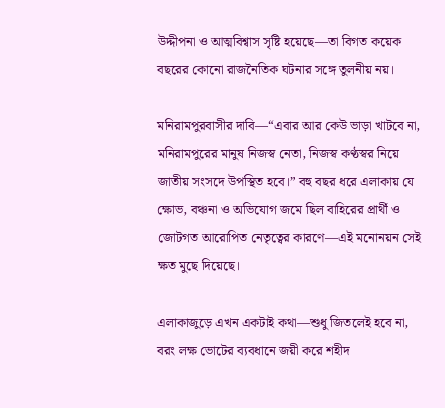উদ্দীপনা ও আত্মবিশ্বাস সৃষ্টি হয়েছে—তা বিগত কয়েক বছরের কোনো রাজনৈতিক ঘটনার সঙ্গে তুলনীয় নয়।

মনিরামপুরবাসীর দাবি—“এবার আর কেউ ভাড়া খাটবে না, মনিরামপুরের মানুষ নিজস্ব নেতা, নিজস্ব কণ্ঠস্বর নিয়ে জাতীয় সংসদে উপস্থিত হবে।” বহু বছর ধরে এলাকায় যে ক্ষোভ, বঞ্চনা ও অভিযোগ জমে ছিল বাহিরের প্রার্থী ও জোটগত আরোপিত নেতৃত্বের কারণে—এই মনোনয়ন সেই ক্ষত মুছে দিয়েছে।

এলাকাজুড়ে এখন একটাই কথা—শুধু জিতলেই হবে না, বরং লক্ষ ভোটের ব্যবধানে জয়ী করে শহীদ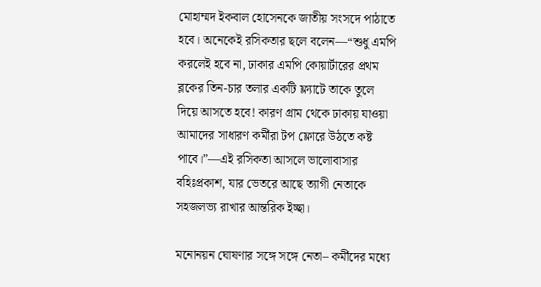মোহাম্মদ ইকবাল হোসেনকে জাতীয় সংসদে পাঠাতে হবে। অনেকেই রসিকতার ছলে বলেন—“শুধু এমপি করলেই হবে না, ঢাকার এমপি কোয়ার্টারের প্রথম ব্লকের তিন-চার তলার একটি ফ্ল্যাটে তাকে তুলে দিয়ে আসতে হবে! কারণ গ্রাম থেকে ঢাকায় যাওয়া আমাদের সাধারণ কর্মীরা টপ ফ্লোরে উঠতে কষ্ট পাবে।”—এই রসিকতা আসলে ভালোবাসার বহিঃপ্রকাশ, যার ভেতরে আছে ত্যাগী নেতাকে সহজলভ্য রাখার আন্তরিক ইচ্ছা।

মনোনয়ন ঘোষণার সঙ্গে সঙ্গে নেতা– কর্মীদের মধ্যে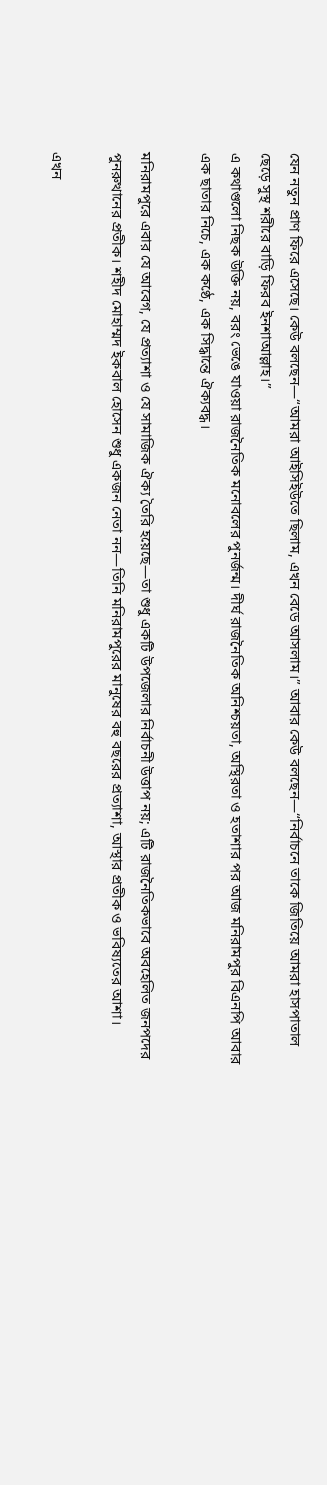যেন নতুন প্রাণ ফিরে এসেছে। কেউ বলছেন—“আমরা আইসিইউতে ছিলাম, এখন বেডে আসলাম।” আবার কেউ বলছেন—“নির্বাচনে তাকে জিতিয়ে আমরা হাসপাতাল ছেড়ে সুস্থ শরীরে বাড়ি ফিরব ইনশাআল্লাহ।”
এ কথাগুলো নিছক উক্তি নয়, বরং ভেঙে যাওয়া রাজনৈতিক মনোবলের পুনর্জন্ম। দীর্ঘ রাজনৈতিক অনিশ্চয়তা, অস্থিরতা ও হতাশার পর আজ মনিরামপুর বিএনপি আবার এক ছাতার নিচে, এক কণ্ঠে, এক সিদ্ধান্তে ঐক্যবদ্ধ।

মনিরামপুরে এবার যে আবেগ, যে প্রত্যাশা ও যে সামাজিক ঐক্য তৈরি হয়েছে—তা শুধু একটি উপজেলার নির্বাচনী উত্তাপ নয়; এটি রাজনৈতিকভাবে অবহেলিত জনপদের পুনরুত্থানের প্রতীক। শহীদ মোহাম্মদ ইকবাল হোসেন শুধু একজন নেতা নন—তিনি মনিরামপুরের মানুষের বহু বছরের প্রত্যাশা, আস্থার প্রতীক ও ভবিষ্যতের আশা।

এখন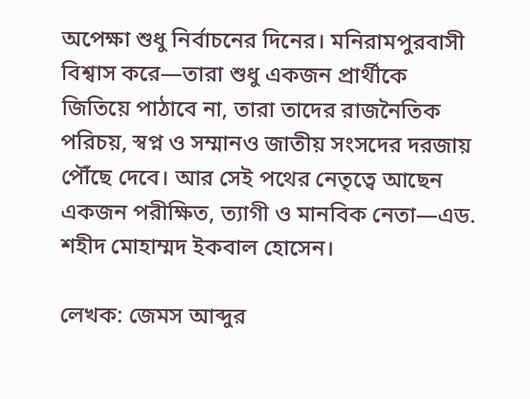অপেক্ষা শুধু নির্বাচনের দিনের। মনিরামপুরবাসী বিশ্বাস করে—তারা শুধু একজন প্রার্থীকে জিতিয়ে পাঠাবে না, তারা তাদের রাজনৈতিক পরিচয়, স্বপ্ন ও সম্মানও জাতীয় সংসদের দরজায় পৌঁছে দেবে। আর সেই পথের নেতৃত্বে আছেন একজন পরীক্ষিত, ত্যাগী ও মানবিক নেতা—এড. শহীদ মোহাম্মদ ইকবাল হোসেন।

লেখক: জেমস আব্দুর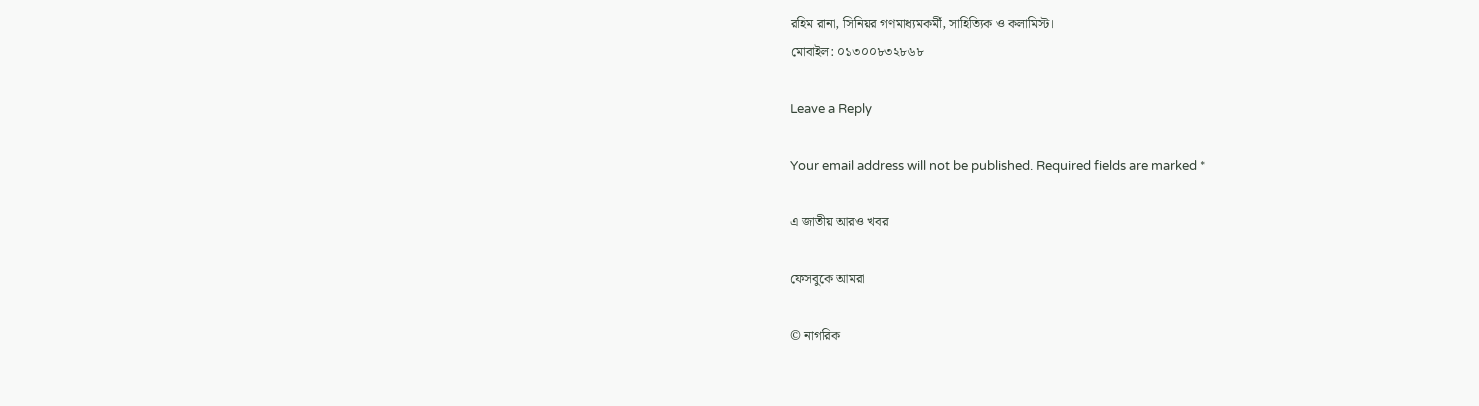রহিম রানা, সিনিয়র গণমাধ্যমকর্মী, সাহিত্যিক ও কলামিস্ট।
মোবাইল: ০১৩০০৮৩২৮৬৮

Leave a Reply

Your email address will not be published. Required fields are marked *

এ জাতীয় আরও খবর

ফেসবুকে আমরা

© নাগরিক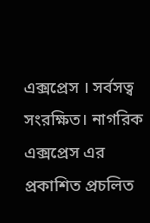এক্সপ্রেস । সর্বসত্ব সংরক্ষিত। নাগরিক এক্সপ্রেস এর প্রকাশিত প্রচলিত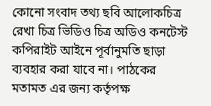কোনো সংবাদ তথ্য ছবি আলোকচিত্র রেখা চিত্র ভিডিও চিত্র অডিও কনটেস্ট কপিরাইট আইনে পূর্বানুমতি ছাড়া ব্যবহার করা যাবে না। পাঠকের মতামত এর জন্য কর্তৃপক্ষ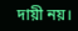দায়ী নয়।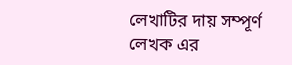লেখাটির দায় সম্পূর্ণ লেখক এর